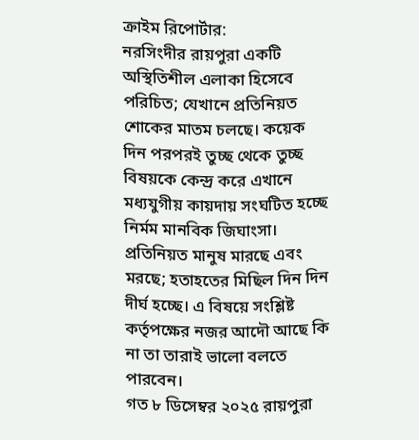ক্রাইম রিপোর্টার:
নরসিংদীর রায়পুরা একটি অস্থিতিশীল এলাকা হিসেবে পরিচিত; যেখানে প্রতিনিয়ত শোকের মাতম চলছে। কয়েক দিন পরপরই তুচ্ছ থেকে তুচ্ছ বিষয়কে কেন্দ্র করে এখানে মধ্যযুগীয় কায়দায় সংঘটিত হচ্ছে নির্মম মানবিক জিঘাংসা।
প্রতিনিয়ত মানুষ মারছে এবং মরছে; হতাহতের মিছিল দিন দিন দীর্ঘ হচ্ছে। এ বিষয়ে সংশ্লিষ্ট কর্তৃপক্ষের নজর আদৌ আছে কি না তা তারাই ভালো বলতে পারবেন।
গত ৮ ডিসেম্বর ২০২৫ রায়পুরা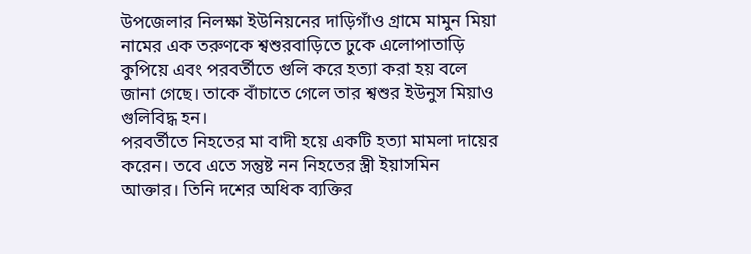উপজেলার নিলক্ষা ইউনিয়নের দাড়িগাঁও গ্রামে মামুন মিয়া নামের এক তরুণকে শ্বশুরবাড়িতে ঢুকে এলোপাতাড়ি কুপিয়ে এবং পরবর্তীতে গুলি করে হত্যা করা হয় বলে জানা গেছে। তাকে বাঁচাতে গেলে তার শ্বশুর ইউনুস মিয়াও গুলিবিদ্ধ হন।
পরবর্তীতে নিহতের মা বাদী হয়ে একটি হত্যা মামলা দায়ের করেন। তবে এতে সন্তুষ্ট নন নিহতের স্ত্রী ইয়াসমিন আক্তার। তিনি দশের অধিক ব্যক্তির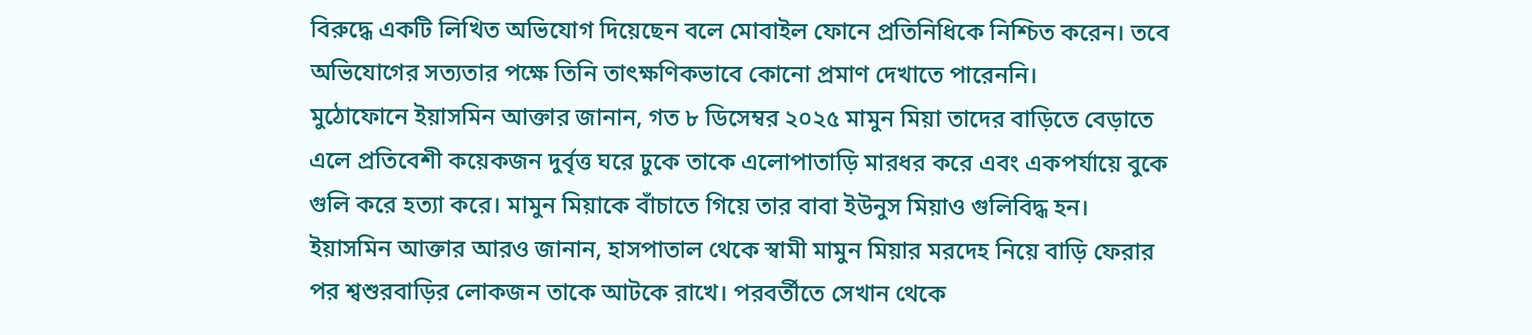বিরুদ্ধে একটি লিখিত অভিযোগ দিয়েছেন বলে মোবাইল ফোনে প্রতিনিধিকে নিশ্চিত করেন। তবে অভিযোগের সত্যতার পক্ষে তিনি তাৎক্ষণিকভাবে কোনো প্রমাণ দেখাতে পারেননি।
মুঠোফোনে ইয়াসমিন আক্তার জানান, গত ৮ ডিসেম্বর ২০২৫ মামুন মিয়া তাদের বাড়িতে বেড়াতে এলে প্রতিবেশী কয়েকজন দুর্বৃত্ত ঘরে ঢুকে তাকে এলোপাতাড়ি মারধর করে এবং একপর্যায়ে বুকে গুলি করে হত্যা করে। মামুন মিয়াকে বাঁচাতে গিয়ে তার বাবা ইউনুস মিয়াও গুলিবিদ্ধ হন।
ইয়াসমিন আক্তার আরও জানান, হাসপাতাল থেকে স্বামী মামুন মিয়ার মরদেহ নিয়ে বাড়ি ফেরার পর শ্বশুরবাড়ির লোকজন তাকে আটকে রাখে। পরবর্তীতে সেখান থেকে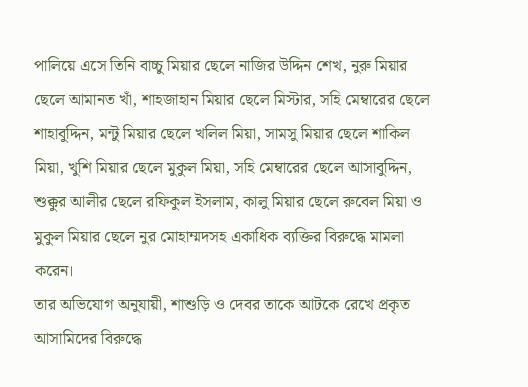পালিয়ে এসে তিনি বাচ্চু মিয়ার ছেলে নাজির উদ্দিন শেখ, নুরু মিয়ার ছেলে আমানত খাঁ, শাহজাহান মিয়ার ছেলে মিস্টার, সহি মেম্বারের ছেলে শাহাবুদ্দিন, মন্টু মিয়ার ছেলে খলিল মিয়া, সামসু মিয়ার ছেলে শাকিল মিয়া, খুশি মিয়ার ছেলে মুকুল মিয়া, সহি মেম্বারের ছেলে আসাবুদ্দিন, শুক্কুর আলীর ছেলে রফিকুল ইসলাম, কালু মিয়ার ছেলে রুবেল মিয়া ও মুকুল মিয়ার ছেলে নুর মোহাম্মদসহ একাধিক ব্যক্তির বিরুদ্ধে মামলা করেন।
তার অভিযোগ অনুযায়ী, শাশুড়ি ও দেবর তাকে আটকে রেখে প্রকৃত আসামিদের বিরুদ্ধে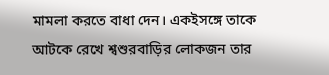মামলা করতে বাধা দেন। একইসঙ্গে তাকে আটকে রেখে শ্বশুরবাড়ির লোকজন তার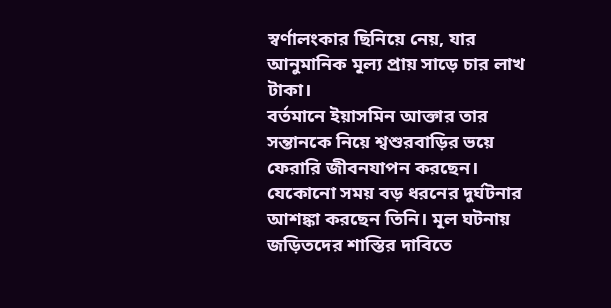স্বর্ণালংকার ছিনিয়ে নেয়, যার আনুমানিক মূল্য প্রায় সাড়ে চার লাখ টাকা।
বর্তমানে ইয়াসমিন আক্তার তার সন্তানকে নিয়ে শ্বশুরবাড়ির ভয়ে ফেরারি জীবনযাপন করছেন। যেকোনো সময় বড় ধরনের দুর্ঘটনার আশঙ্কা করছেন তিনি। মূল ঘটনায় জড়িতদের শাস্তির দাবিতে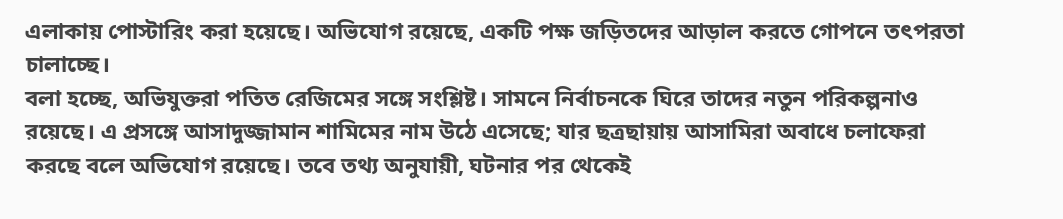এলাকায় পোস্টারিং করা হয়েছে। অভিযোগ রয়েছে, একটি পক্ষ জড়িতদের আড়াল করতে গোপনে তৎপরতা চালাচ্ছে।
বলা হচ্ছে, অভিযুক্তরা পতিত রেজিমের সঙ্গে সংশ্লিষ্ট। সামনে নির্বাচনকে ঘিরে তাদের নতুন পরিকল্পনাও রয়েছে। এ প্রসঙ্গে আসাদুজ্জামান শামিমের নাম উঠে এসেছে; যার ছত্রছায়ায় আসামিরা অবাধে চলাফেরা করছে বলে অভিযোগ রয়েছে। তবে তথ্য অনুযায়ী, ঘটনার পর থেকেই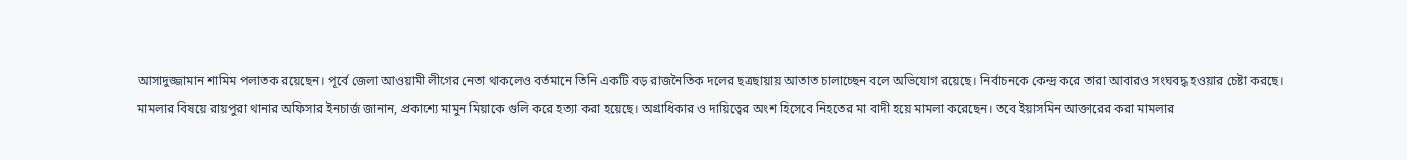আসাদুজ্জামান শামিম পলাতক রয়েছেন। পূর্বে জেলা আওয়ামী লীগের নেতা থাকলেও বর্তমানে তিনি একটি বড় রাজনৈতিক দলের ছত্রছায়ায় আতাত চালাচ্ছেন বলে অভিযোগ রয়েছে। নির্বাচনকে কেন্দ্র করে তারা আবারও সংঘবদ্ধ হওয়ার চেষ্টা করছে।
মামলার বিষয়ে রায়পুরা থানার অফিসার ইনচার্জ জানান, প্রকাশ্যে মামুন মিয়াকে গুলি করে হত্যা করা হয়েছে। অগ্রাধিকার ও দায়িত্বের অংশ হিসেবে নিহতের মা বাদী হয়ে মামলা করেছেন। তবে ইয়াসমিন আক্তারের করা মামলার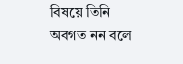বিষয়ে তিনি অবগত নন বলে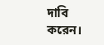দাবি করেন।